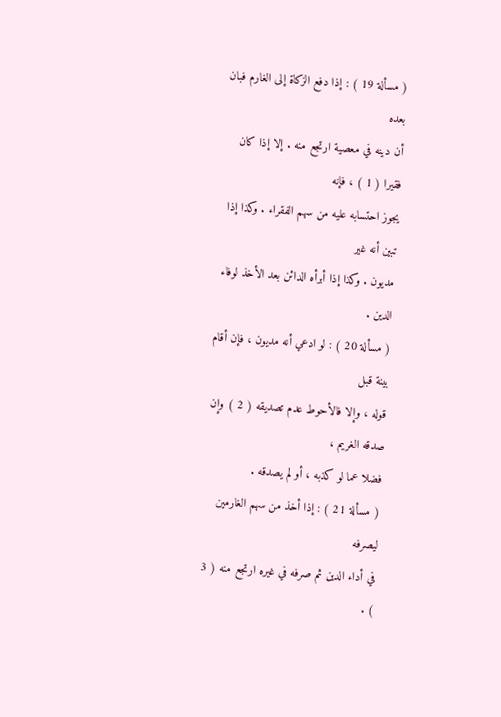( مسألة 19 ) : إذا دفع الزكاة إلى الغارم فبان بعده
أن دينه في معصية ارتجع منه . إلا إذا كان فقيرا ( 1 ) ، فإنه
يجوز احتسابه عليه من سهم الفقراء . وكذا إذا تبين أنه غير
مديون . وكذا إذا أبرأه الدائن بعد الأخذ لوفاء الدين .
( مسألة 20 ) : لو ادعي أنه مديون ، فإن أقام بينة قبل
قوله ، وإلا فالأحوط عدم تصديقه ( 2 ) وإن صدقه الغريم ،
فضلا عما لو كذبه ، أو لم يصدقه .
( مسألة 21 ) : إذا أخذ من سهم الغارمين ليصرفه
في أداء الدين ثم صرفه في غيره ارتجع منه ( 3 ) .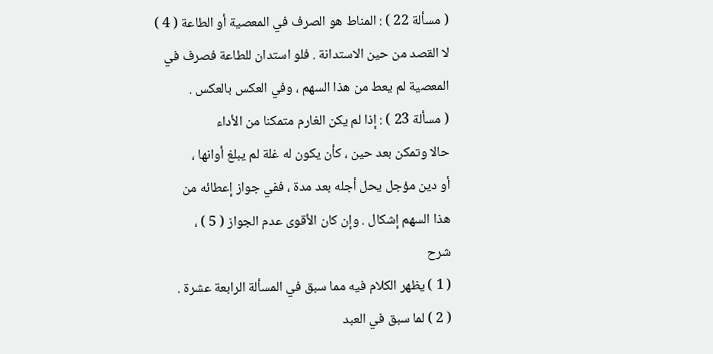( مسألة 22 ) : المناط هو الصرف في المعصية أو الطاعة ( 4 )
لا القصد من حين الاستدانة . فلو استدان للطاعة فصرف في
المعصية لم يعط من هذا السهم ، وفي العكس بالعكس .
( مسألة 23 ) : إذا لم يكن الغارم متمكنا من الأداء
حالا وتمكن بعد حين ، كأن يكون له غلة لم يبلغ أوانها ،
أو دين مؤجل يحل أجله بعد مدة ، ففي جواز إعطائه من
هذا السهم إشكال . وإن كان الأقوى عدم الجواز ( 5 ) ،
شرح
( 1 ) يظهر الكلام فيه مما سبق في المسألة الرابعة عشرة .
( 2 ) لما سبق في العبد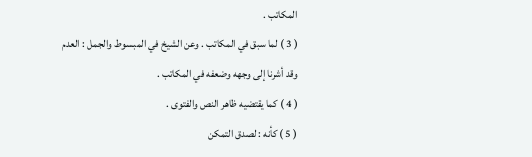المكاتب .
( 3 ) لما سبق في المكاتب . وعن الشيخ في المبسوط والجمل : العدم
وقد أشرنا إلى وجهه وضعفه في المكاتب .
( 4 ) كما يقتضيه ظاهر النص والفتوى .
( 5 ) كأنه : لصدق التمكن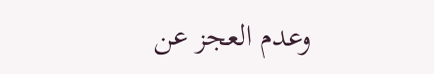وعدم العجز عن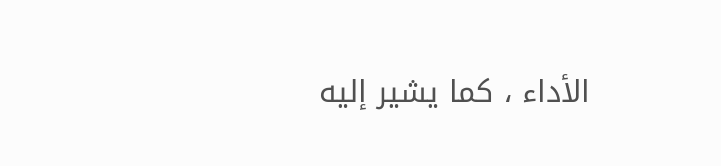الأداء ، كما يشير إليه